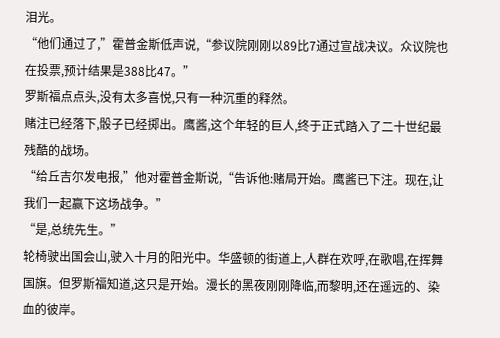泪光。
“他们通过了,”霍普金斯低声说,“参议院刚刚以89比7通过宣战决议。众议院也在投票,预计结果是388比47。”
罗斯福点点头,没有太多喜悦,只有一种沉重的释然。
赌注已经落下,骰子已经掷出。鹰酱,这个年轻的巨人,终于正式踏入了二十世纪最残酷的战场。
“给丘吉尔发电报,”他对霍普金斯说,“告诉他:赌局开始。鹰酱已下注。现在,让我们一起赢下这场战争。”
“是,总统先生。”
轮椅驶出国会山,驶入十月的阳光中。华盛顿的街道上,人群在欢呼,在歌唱,在挥舞国旗。但罗斯福知道,这只是开始。漫长的黑夜刚刚降临,而黎明,还在遥远的、染血的彼岸。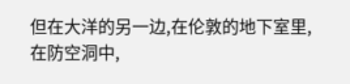但在大洋的另一边,在伦敦的地下室里,在防空洞中,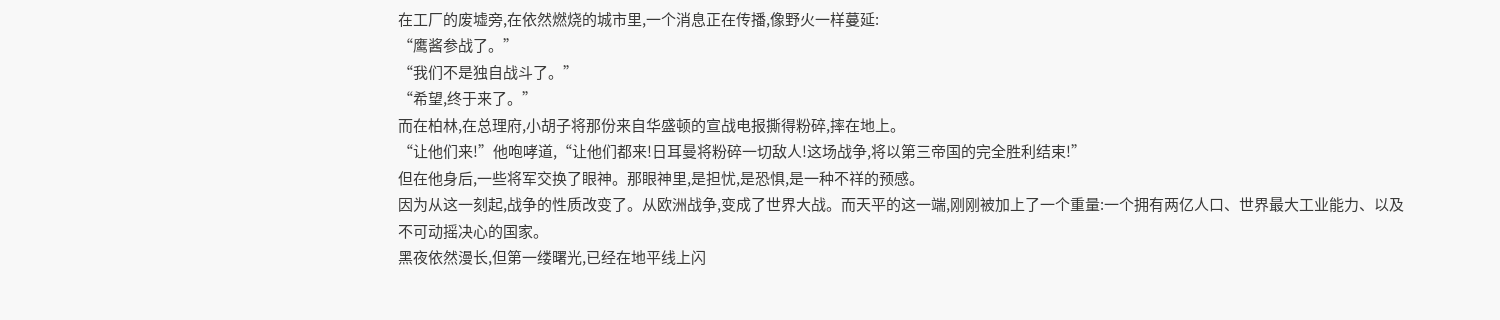在工厂的废墟旁,在依然燃烧的城市里,一个消息正在传播,像野火一样蔓延:
“鹰酱参战了。”
“我们不是独自战斗了。”
“希望,终于来了。”
而在柏林,在总理府,小胡子将那份来自华盛顿的宣战电报撕得粉碎,摔在地上。
“让他们来!”他咆哮道,“让他们都来!日耳曼将粉碎一切敌人!这场战争,将以第三帝国的完全胜利结束!”
但在他身后,一些将军交换了眼神。那眼神里,是担忧,是恐惧,是一种不祥的预感。
因为从这一刻起,战争的性质改变了。从欧洲战争,变成了世界大战。而天平的这一端,刚刚被加上了一个重量:一个拥有两亿人口、世界最大工业能力、以及不可动摇决心的国家。
黑夜依然漫长,但第一缕曙光,已经在地平线上闪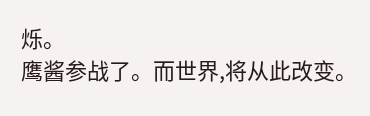烁。
鹰酱参战了。而世界,将从此改变。